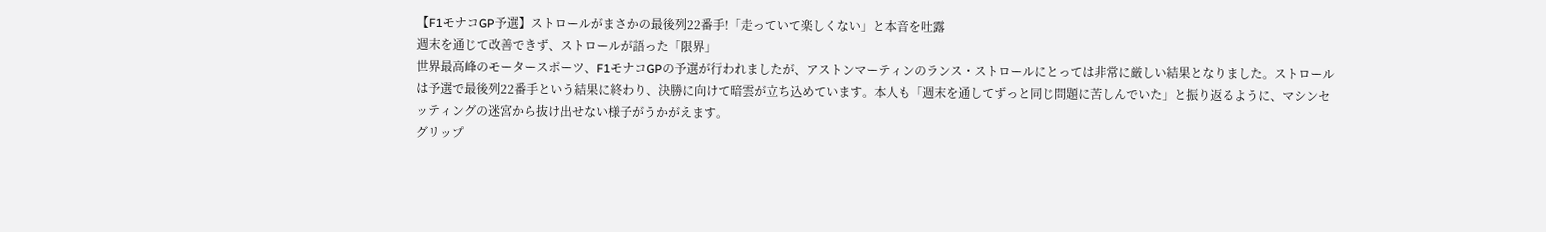【F1モナコGP予選】ストロールがまさかの最後列22番手!「走っていて楽しくない」と本音を吐露
週末を通じて改善できず、ストロールが語った「限界」
世界最高峰のモータースポーツ、F1モナコGPの予選が行われましたが、アストンマーティンのランス・ストロールにとっては非常に厳しい結果となりました。ストロールは予選で最後列22番手という結果に終わり、決勝に向けて暗雲が立ち込めています。本人も「週末を通してずっと同じ問題に苦しんでいた」と振り返るように、マシンセッティングの迷宮から抜け出せない様子がうかがえます。
グリップ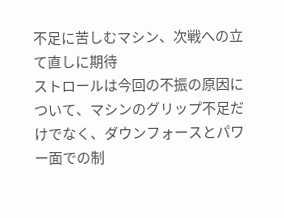不足に苦しむマシン、次戦への立て直しに期待
ストロールは今回の不振の原因について、マシンのグリップ不足だけでなく、ダウンフォースとパワー面での制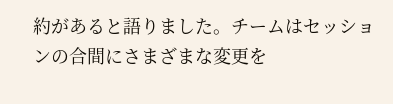約があると語りました。チームはセッションの合間にさまざまな変更を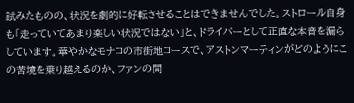試みたものの、状況を劇的に好転させることはできませんでした。ストロール自身も「走っていてあまり楽しい状況ではない」と、ドライバーとして正直な本音を漏らしています。華やかなモナコの市街地コースで、アストンマーティンがどのようにこの苦境を乗り越えるのか、ファンの間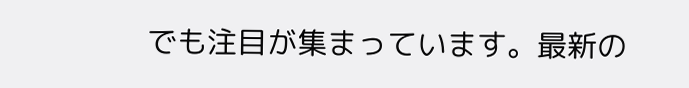でも注目が集まっています。最新の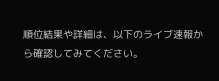順位結果や詳細は、以下のライブ速報から確認してみてください。